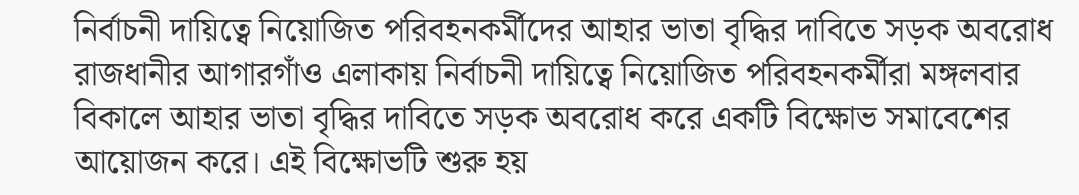নির্বাচনী দায়িত্বে নিয়োজিত পরিবহনকর্মীদের আহার ভাতা বৃদ্ধির দাবিতে সড়ক অবরোধ
রাজধানীর আগারগাঁও এলাকায় নির্বাচনী দায়িত্বে নিয়োজিত পরিবহনকর্মীরা মঙ্গলবার বিকালে আহার ভাতা বৃদ্ধির দাবিতে সড়ক অবরোধ করে একটি বিক্ষোভ সমাবেশের আয়োজন করে। এই বিক্ষোভটি শুরু হয়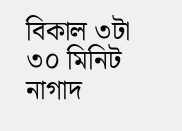বিকাল ৩টা ৩০ মিনিট নাগাদ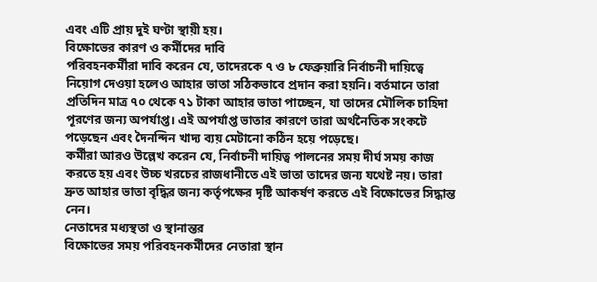এবং এটি প্রায় দুই ঘণ্টা স্থায়ী হয়।
বিক্ষোভের কারণ ও কর্মীদের দাবি
পরিবহনকর্মীরা দাবি করেন যে, তাদেরকে ৭ ও ৮ ফেব্রুয়ারি নির্বাচনী দায়িত্বে নিয়োগ দেওয়া হলেও আহার ভাতা সঠিকভাবে প্রদান করা হয়নি। বর্তমানে তারা প্রতিদিন মাত্র ৭০ থেকে ৭১ টাকা আহার ভাতা পাচ্ছেন, যা তাদের মৌলিক চাহিদা পূরণের জন্য অপর্যাপ্ত। এই অপর্যাপ্ত ভাতার কারণে তারা অর্থনৈতিক সংকটে পড়েছেন এবং দৈনন্দিন খাদ্য ব্যয় মেটানো কঠিন হয়ে পড়েছে।
কর্মীরা আরও উল্লেখ করেন যে, নির্বাচনী দায়িত্ব পালনের সময় দীর্ঘ সময় কাজ করতে হয় এবং উচ্চ খরচের রাজধানীতে এই ভাতা তাদের জন্য যথেষ্ট নয়। তারা দ্রুত আহার ভাতা বৃদ্ধির জন্য কর্তৃপক্ষের দৃষ্টি আকর্ষণ করতে এই বিক্ষোভের সিদ্ধান্ত নেন।
নেতাদের মধ্যস্থতা ও স্থানান্তর
বিক্ষোভের সময় পরিবহনকর্মীদের নেতারা স্থান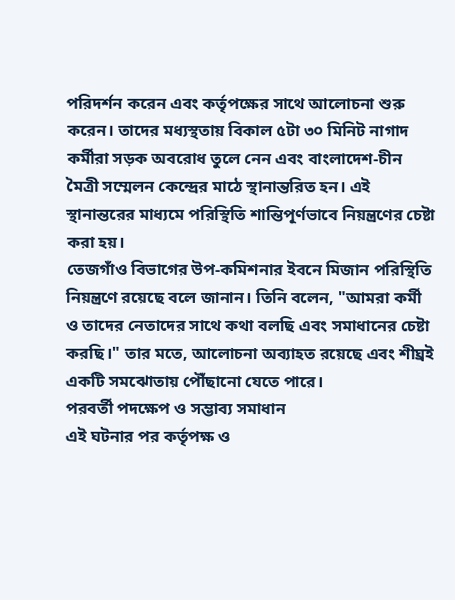পরিদর্শন করেন এবং কর্তৃপক্ষের সাথে আলোচনা শুরু করেন। তাদের মধ্যস্থতায় বিকাল ৫টা ৩০ মিনিট নাগাদ কর্মীরা সড়ক অবরোধ তুলে নেন এবং বাংলাদেশ-চীন মৈত্রী সম্মেলন কেন্দ্রের মাঠে স্থানান্তরিত হন। এই স্থানান্তরের মাধ্যমে পরিস্থিতি শান্তিপূর্ণভাবে নিয়ন্ত্রণের চেষ্টা করা হয়।
তেজগাঁও বিভাগের উপ-কমিশনার ইবনে মিজান পরিস্থিতি নিয়ন্ত্রণে রয়েছে বলে জানান। তিনি বলেন, "আমরা কর্মী ও তাদের নেতাদের সাথে কথা বলছি এবং সমাধানের চেষ্টা করছি।" তার মতে, আলোচনা অব্যাহত রয়েছে এবং শীঘ্রই একটি সমঝোতায় পৌঁছানো যেতে পারে।
পরবর্তী পদক্ষেপ ও সম্ভাব্য সমাধান
এই ঘটনার পর কর্তৃপক্ষ ও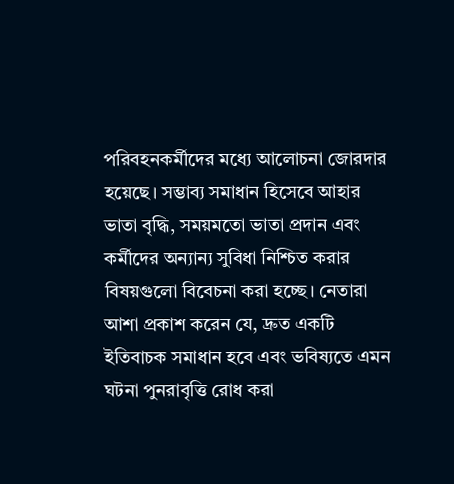পরিবহনকর্মীদের মধ্যে আলোচনা জোরদার হয়েছে। সম্ভাব্য সমাধান হিসেবে আহার ভাতা বৃদ্ধি, সময়মতো ভাতা প্রদান এবং কর্মীদের অন্যান্য সুবিধা নিশ্চিত করার বিষয়গুলো বিবেচনা করা হচ্ছে। নেতারা আশা প্রকাশ করেন যে, দ্রুত একটি ইতিবাচক সমাধান হবে এবং ভবিষ্যতে এমন ঘটনা পুনরাবৃত্তি রোধ করা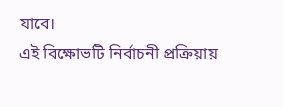যাবে।
এই বিক্ষোভটি নির্বাচনী প্রক্রিয়ায়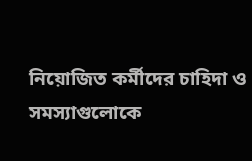নিয়োজিত কর্মীদের চাহিদা ও সমস্যাগুলোকে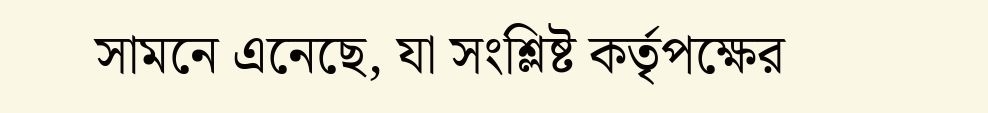সামনে এনেছে, যা সংশ্লিষ্ট কর্তৃপক্ষের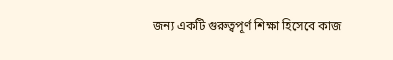জন্য একটি গুরুত্বপূর্ণ শিক্ষা হিসেবে কাজ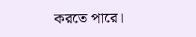করতে পারে।